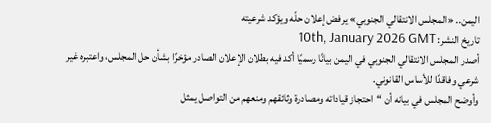اليمن.. «المجلس الانتقالي الجنوبي» يرفض إعلان حلّه ويؤكد شرعيته
تاريخ النشر: 10th, January 2026 GMT
أصدر المجلس الانتقالي الجنوبي في اليمن بيانًا رسميًا أكد فيه بطلان الإعلان الصادر مؤخرًا بشأن حل المجلس، واعتبره غير شرعي وفاقدًا للأساس القانوني.
وأوضح المجلس في بيانه أن “احتجاز قياداته ومصادرة وثائقهم ومنعهم من التواصل يمثل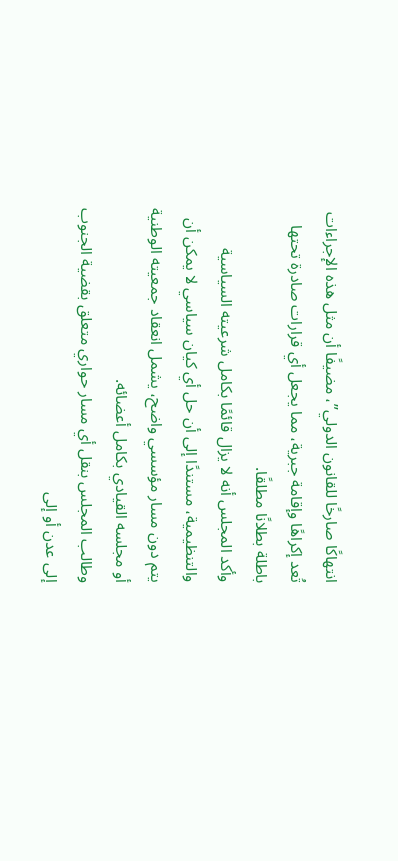انتهاكًا صارخًا للقانون الدولي”، مضيفًا أن مثل هذه الإجراءات تُعد إكراهًا وإقامة جبرية، مما يجعل أي قرارات صادرة تحتها باطلة بطلانًا مطلقًا.
وأكد المجلس أنه لا يزال قائمًا بكامل شرعيته السياسية والتنظيمية، مستندًا إلى أن حل أي كيان سياسي لا يمكن أن يتم دون مسار مؤسسي واضح، يشمل انعقاد جمعيته الوطنية أو مجلسه القيادي بكامل أعضائه.
وطالب المجلس بنقل أي مسار حواري متعلق بقضية الجنوب إلى عدن أو إلى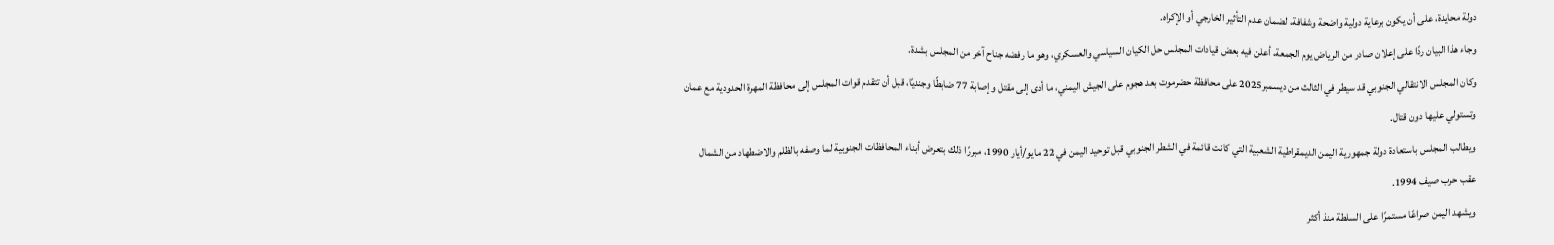دولة محايدة، على أن يكون برعاية دولية واضحة وشفافة، لضمان عدم التأثير الخارجي أو الإكراه.
وجاء هذا البيان ردًا على إعلان صادر من الرياض يوم الجمعة، أعلن فيه بعض قيادات المجلس حل الكيان السياسي والعسكري، وهو ما رفضه جناح آخر من المجلس بشدة.
وكان المجلس الانتقالي الجنوبي قد سيطر في الثالث من ديسمبر2025 على محافظة حضرموت بعد هجوم على الجيش اليمني، ما أدى إلى مقتل وإصابة 77 ضابطًا وجنديًا، قبل أن تتقدم قوات المجلس إلى محافظة المهرة الحدودية مع عمان وتستولي عليها دون قتال.
ويطالب المجلس باستعادة دولة جمهورية اليمن الديمقراطية الشعبية التي كانت قائمة في الشطر الجنوبي قبل توحيد اليمن في 22 مايو/أيار 1990، مبررًا ذلك بتعرض أبناء المحافظات الجنوبية لما وصفه بالظلم والاضطهاد من الشمال عقب حرب صيف 1994.
ويشهد اليمن صراعًا مستمرًا على السلطة منذ أكثر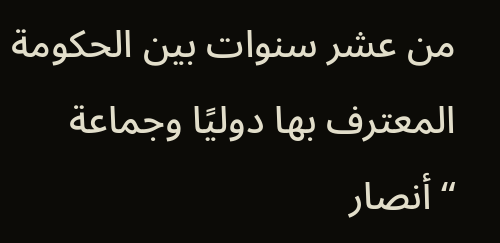من عشر سنوات بين الحكومة المعترف بها دوليًا وجماعة “أنصار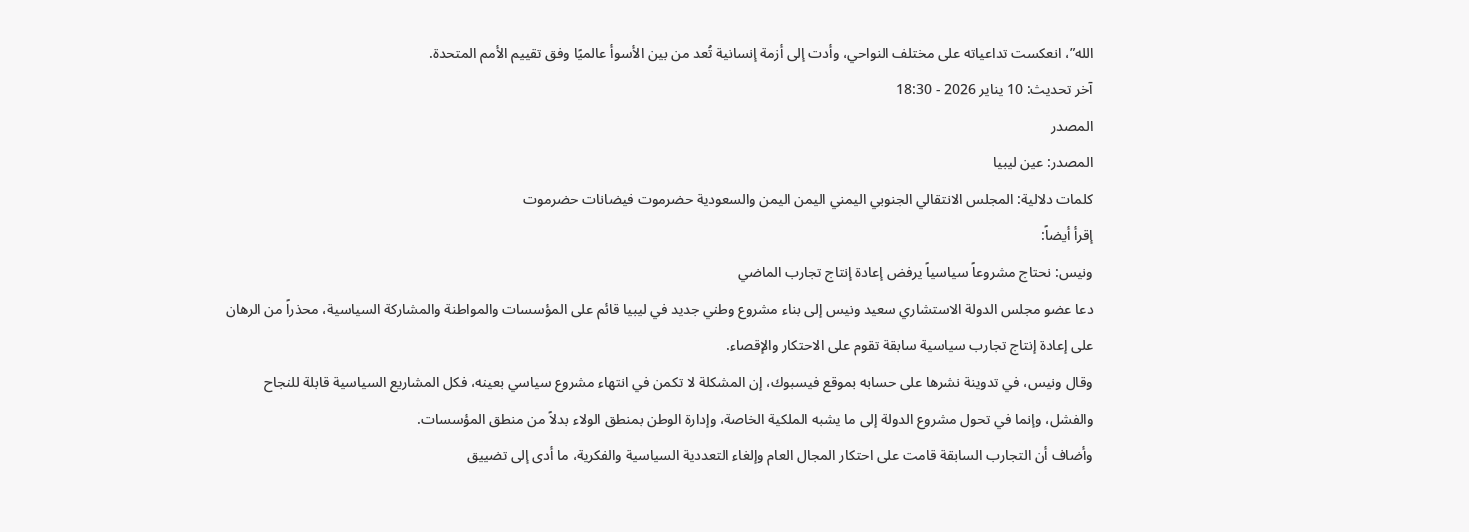الله”، انعكست تداعياته على مختلف النواحي، وأدت إلى أزمة إنسانية تُعد من بين الأسوأ عالميًا وفق تقييم الأمم المتحدة.
آخر تحديث: 10 يناير 2026 - 18:30
المصدر
المصدر: عين ليبيا
كلمات دلالية: المجلس الانتقالي الجنوبي اليمني اليمن اليمن والسعودية حضرموت فيضانات حضرموت
إقرأ أيضاً:
ونيس: نحتاج مشروعاً سياسياً يرفض إعادة إنتاج تجارب الماضي
دعا عضو مجلس الدولة الاستشاري سعيد ونيس إلى بناء مشروع وطني جديد في ليبيا قائم على المؤسسات والمواطنة والمشاركة السياسية، محذراً من الرهان على إعادة إنتاج تجارب سياسية سابقة تقوم على الاحتكار والإقصاء.
وقال ونيس، في تدوينة نشرها على حسابه بموقع فيسبوك، إن المشكلة لا تكمن في انتهاء مشروع سياسي بعينه، فكل المشاريع السياسية قابلة للنجاح والفشل، وإنما في تحول مشروع الدولة إلى ما يشبه الملكية الخاصة، وإدارة الوطن بمنطق الولاء بدلاً من منطق المؤسسات.
وأضاف أن التجارب السابقة قامت على احتكار المجال العام وإلغاء التعددية السياسية والفكرية، ما أدى إلى تضييق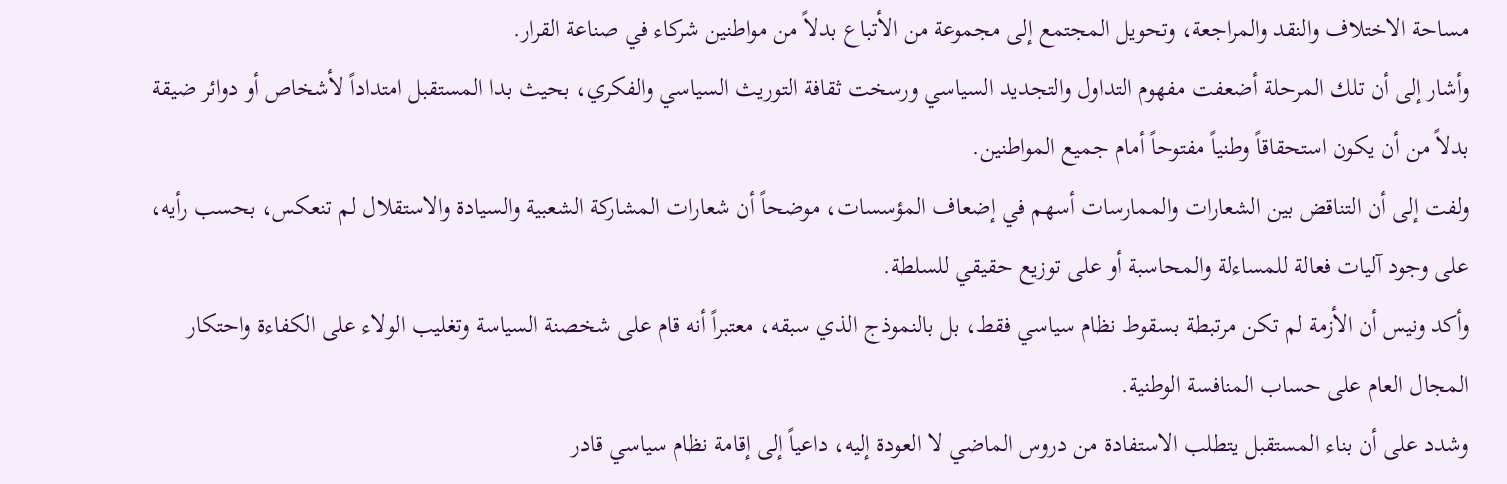مساحة الاختلاف والنقد والمراجعة، وتحويل المجتمع إلى مجموعة من الأتباع بدلاً من مواطنين شركاء في صناعة القرار.
وأشار إلى أن تلك المرحلة أضعفت مفهوم التداول والتجديد السياسي ورسخت ثقافة التوريث السياسي والفكري، بحيث بدا المستقبل امتداداً لأشخاص أو دوائر ضيقة بدلاً من أن يكون استحقاقاً وطنياً مفتوحاً أمام جميع المواطنين.
ولفت إلى أن التناقض بين الشعارات والممارسات أسهم في إضعاف المؤسسات، موضحاً أن شعارات المشاركة الشعبية والسيادة والاستقلال لم تنعكس، بحسب رأيه، على وجود آليات فعالة للمساءلة والمحاسبة أو على توزيع حقيقي للسلطة.
وأكد ونيس أن الأزمة لم تكن مرتبطة بسقوط نظام سياسي فقط، بل بالنموذج الذي سبقه، معتبراً أنه قام على شخصنة السياسة وتغليب الولاء على الكفاءة واحتكار المجال العام على حساب المنافسة الوطنية.
وشدد على أن بناء المستقبل يتطلب الاستفادة من دروس الماضي لا العودة إليه، داعياً إلى إقامة نظام سياسي قادر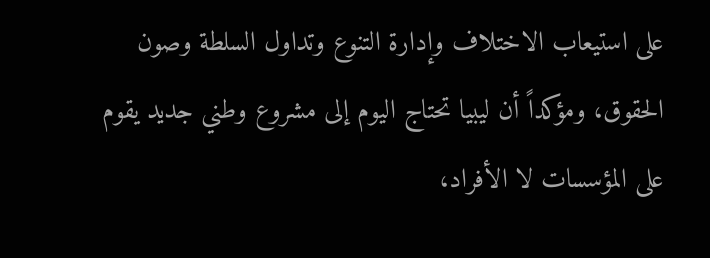على استيعاب الاختلاف وإدارة التنوع وتداول السلطة وصون الحقوق، ومؤكداً أن ليبيا تحتاج اليوم إلى مشروع وطني جديد يقوم على المؤسسات لا الأفراد،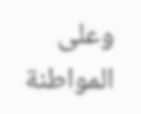وعلى المواطنة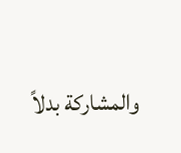والمشاركة بدلاً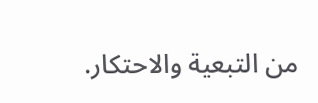من التبعية والاحتكار.